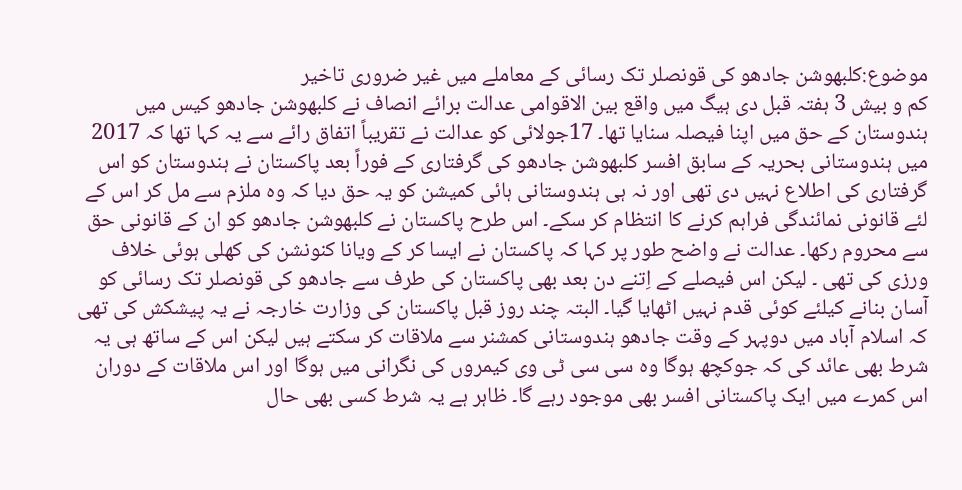موضوع:کلبھوشن جادھو کی قونصلر تک رسائی کے معاملے میں غیر ضروری تاخیر
کم و بیش 3 ہفتہ قبل دی ہیگ میں واقع بین الاقوامی عدالت برائے انصاف نے کلبھوشن جادھو کیس میں ہندوستان کے حق میں اپنا فیصلہ سنایا تھا۔ 17جولائی کو عدالت نے تقریباً اتفاق رائے سے یہ کہا تھا کہ 2017 میں ہندوستانی بحریہ کے سابق افسر کلبھوشن جادھو کی گرفتاری کے فوراً بعد پاکستان نے ہندوستان کو اس گرفتاری کی اطلاع نہیں دی تھی اور نہ ہی ہندوستانی ہائی کمیشن کو یہ حق دیا کہ وہ ملزم سے مل کر اس کے لئے قانونی نمائندگی فراہم کرنے کا انتظام کر سکے۔ اس طرح پاکستان نے کلبھوشن جادھو کو ان کے قانونی حق سے محروم رکھا۔ عدالت نے واضح طور پر کہا کہ پاکستان نے ایسا کر کے ویانا کنونشن کی کھلی ہوئی خلاف ورزی کی تھی ۔ لیکن اس فیصلے کے اِتنے دن بعد بھی پاکستان کی طرف سے جادھو کی قونصلر تک رسائی کو آسان بنانے کیلئے کوئی قدم نہیں اٹھایا گیا۔ البتہ چند روز قبل پاکستان کی وزارت خارجہ نے یہ پیشکش کی تھی کہ اسلام آباد میں دوپہر کے وقت جادھو ہندوستانی کمشنر سے ملاقات کر سکتے ہیں لیکن اس کے ساتھ ہی یہ شرط بھی عائد کی کہ جوکچھ ہوگا وہ سی سی ٹی وی کیمروں کی نگرانی میں ہوگا اور اس ملاقات کے دوران اس کمرے میں ایک پاکستانی افسر بھی موجود رہے گا۔ ظاہر ہے یہ شرط کسی بھی حال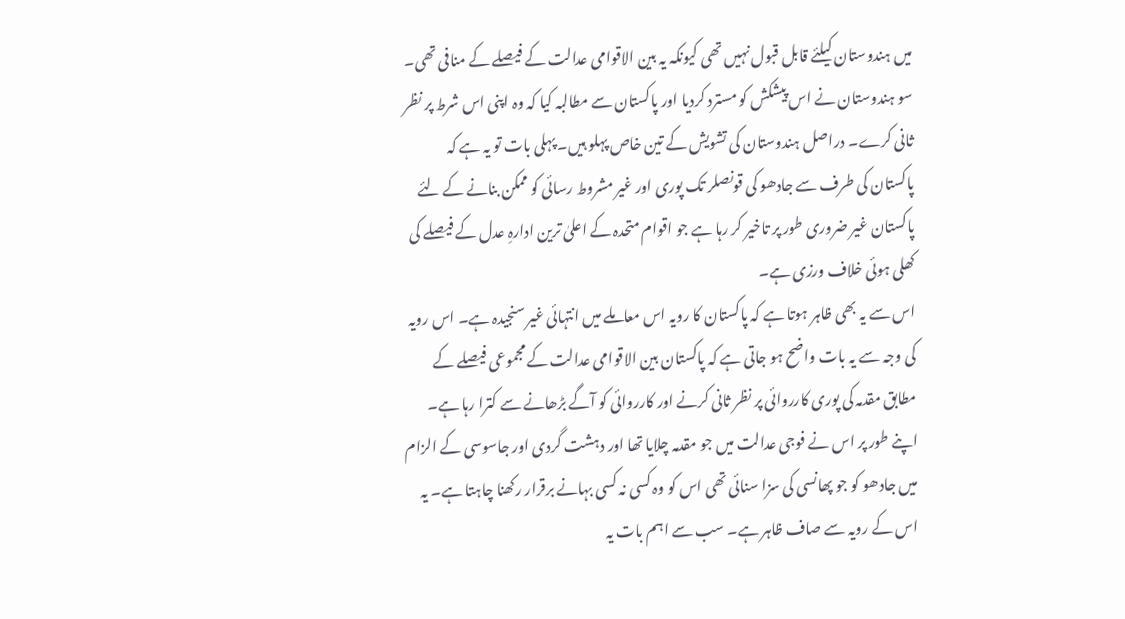میں ہندوستان کیلئے قابل قبول نہیں تھی کیونکہ یہ بین الاقوامی عدالت کے فیصلے کے منافی تھی۔ سو ہندوستان نے اس پیشکش کو مسترد کردیا اور پاکستان سے مطالبہ کیا کہ وہ اپنی اس شرط پر نظر ثانی کرے۔ دراصل ہندوستان کی تشویش کے تین خاص پہلو ہیں۔ پہلی بات تو یہ ہے کہ پاکستان کی طرف سے جادھو کی قونصلر تک پوری اور غیر مشروط رسائی کو ممکن بنانے کے لئے پاکستان غیر ضروری طور پر تاخیر کر رہا ہے جو اقوام متحدہ کے اعلیٰ ترین ادارہِ عدل کے فیصلے کی کھلی ہوئی خلاف ورزی ہے۔
اس سے یہ بھی ظاہر ہوتا ہے کہ پاکستان کا رویہ اس معاملے میں انتہائی غیر سنجیدہ ہے۔ اس رویہ کی وجہ سے یہ بات واضح ہو جاتی ہے کہ پاکستان بین الاقوامی عدالت کے مجموعی فیصلے کے مطابق مقدمہ کی پوری کارروائی پر نظر ثانی کرنے اور کارروائی کو آگے بڑھانے سے کترا رہا ہے۔ اپنے طور پر اس نے فوجی عدالت میں جو مقدمہ چلایا تھا اور دہشت گردی اور جاسوسی کے الزام میں جادھو کو جو پھانسی کی سزا سنائی تھی اس کو وہ کسی نہ کسی بہانے برقرار رکھنا چاہتا ہے۔ یہ اس کے رویہ سے صاف ظاہر ہے۔ سب سے اہم بات یہ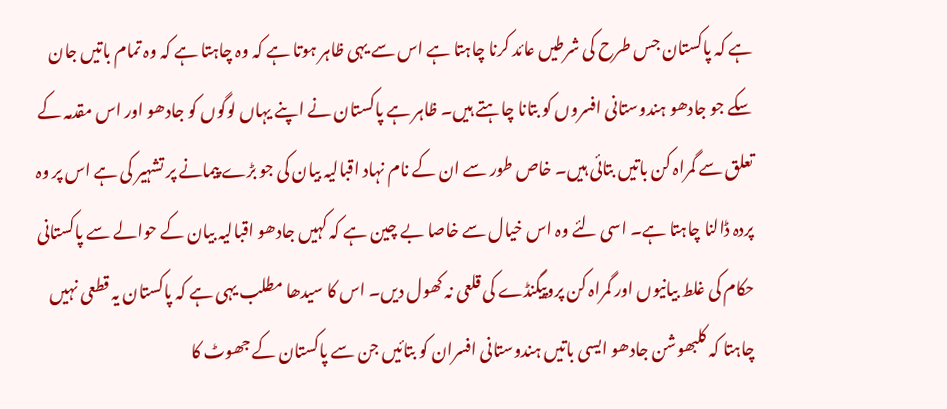ہے کہ پاکستان جس طرح کی شرطیں عائد کرنا چاہتا ہے اس سے یہی ظاہر ہوتا ہے کہ وہ چاہتا ہے کہ وہ تمام باتیں جان سکے جو جادھو ہندوستانی افسروں کو بتانا چاہتے ہیں۔ ظاہر ہے پاکستان نے اپنے یہاں لوگوں کو جادھو اور اس مقدمہ کے تعلق سے گمراہ کن باتیں بتائی ہیں۔ خاص طور سے ان کے نام نہاد اقبالیہ بیان کی جو بڑے پیمانے پر تشہیر کی ہے اس پر وہ پردہ ڈالنا چاہتا ہے۔ اسی لئے وہ اس خیال سے خاصا بے چین ہے کہ کہیں جادھو اقبالیہ بیان کے حوالے سے پاکستانی حکام کی غلط بیانیوں اور گمراہ کن پروپیگنڈے کی قلعی نہ کھول دیں۔ اس کا سیدھا مطلب یہی ہے کہ پاکستان یہ قطعی نہیں چاہتا کہ کلبھوشن جادھو ایسی باتیں ہندوستانی افسران کو بتائیں جن سے پاکستان کے جھوٹ کا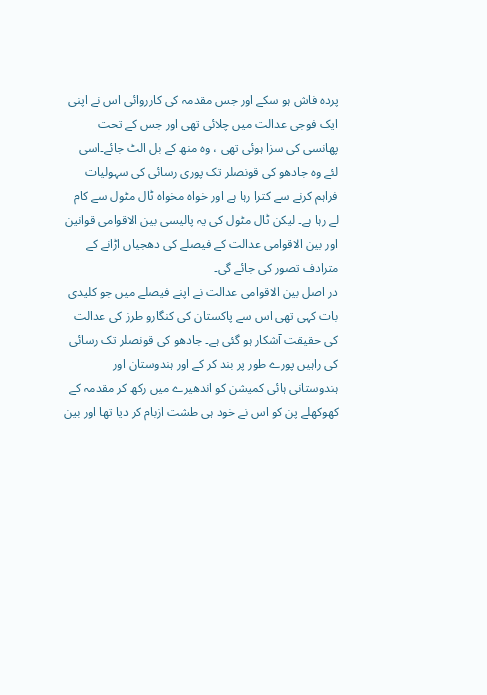پردہ فاش ہو سکے اور جس مقدمہ کی کارروائی اس نے اپنی ایک فوجی عدالت میں چلائی تھی اور جس کے تحت پھانسی کی سزا ہوئی تھی ، وہ منھ کے بل الٹ جائے۔اسی لئے وہ جادھو کی قونصلر تک پوری رسائی کی سہولیات فراہم کرنے سے کترا رہا ہے اور خواہ مخواہ ٹال مٹول سے کام لے رہا ہے۔ لیکن ٹال مٹول کی یہ پالیسی بین الاقوامی قوانین اور بین الاقوامی عدالت کے فیصلے کی دھجیاں اڑانے کے مترادف تصور کی جائے گی۔
در اصل بین الاقوامی عدالت نے اپنے فیصلے میں جو کلیدی بات کہی تھی اس سے پاکستان کی کنگارو طرز کی عدالت کی حقیقت آشکار ہو گئی ہے۔ جادھو کی قونصلر تک رسائی کی راہیں پورے طور پر بند کر کے اور ہندوستان اور ہندوستانی ہائی کمیشن کو اندھیرے میں رکھ کر مقدمہ کے کھوکھلے پن کو اس نے خود ہی طشت ازبام کر دیا تھا اور بین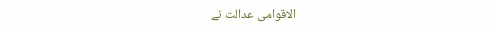الاقوامی عدالت نے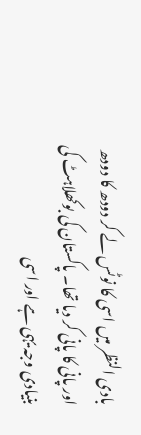بادی النظر میں اسی کا نوٹس لے کر دودھ کا دودھ اور پانی کا پانی کر دیا تھا۔ پاکستان کی بوکھلاہٹ کی بنیادی وجہ یہی ہے اور اسی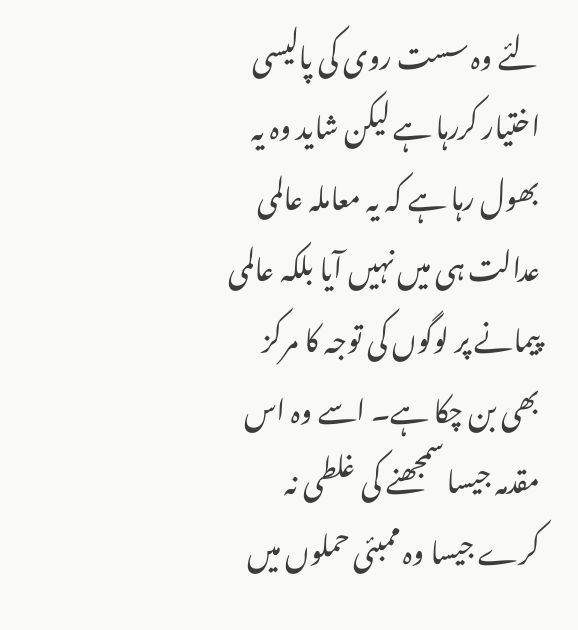لئے وہ سست روی کی پالیسی اختیار کررہا ہے لیکن شاید وہ یہ بھول رہا ہے کہ یہ معاملہ عالمی عدالت ہی میں نہیں آیا بلکہ عالمی پیمانے پر لوگوں کی توجہ کا مرکز بھی بن چکا ہے۔ اسے وہ اس مقدمہ جیسا سمجھنے کی غلطی نہ کرے جیسا وہ ممبئی حملوں میں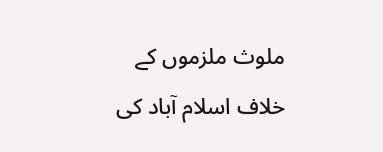ملوث ملزموں کے خلاف اسلام آباد کی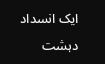ایک انسداد دہشت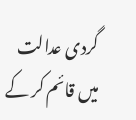گردی عدالت میں قائم کر کے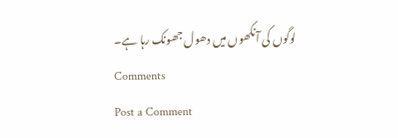لوگوں کی آنکھوں میں دھول جھونک رہا ہے۔
Comments
Post a Comment